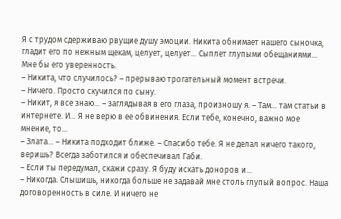Я с трудом сдерживаю рвущие душу эмоции. Никита обнимает нашего сыночка, гладит его по нежным щекам, целует, целует… Сыплет глупыми обещаниями… Мне бы его уверенность.
– Никита, что случилось? – прерываю трогательный момент встречи.
– Ничего. Просто скучился по сыну.
– Никит, я все знаю… – заглядывая в его глаза, произношу я. – Там… там статьи в интернете. И… Я не верю в ее обвинения. Если тебе, конечно, важно мое мнение, то…
– Злата… – Никита подходит ближе. – Спасибо тебе. Я не делал ничего такого, веришь? Всегда заботился и обеспечивал Габи.
– Если ты передумал, скажи сразу. Я буду искать доноров и…
– Никогда. Слышишь, никогда больше не задавай мне столь глупый вопрос. Наша договоренность в силе. И ничего не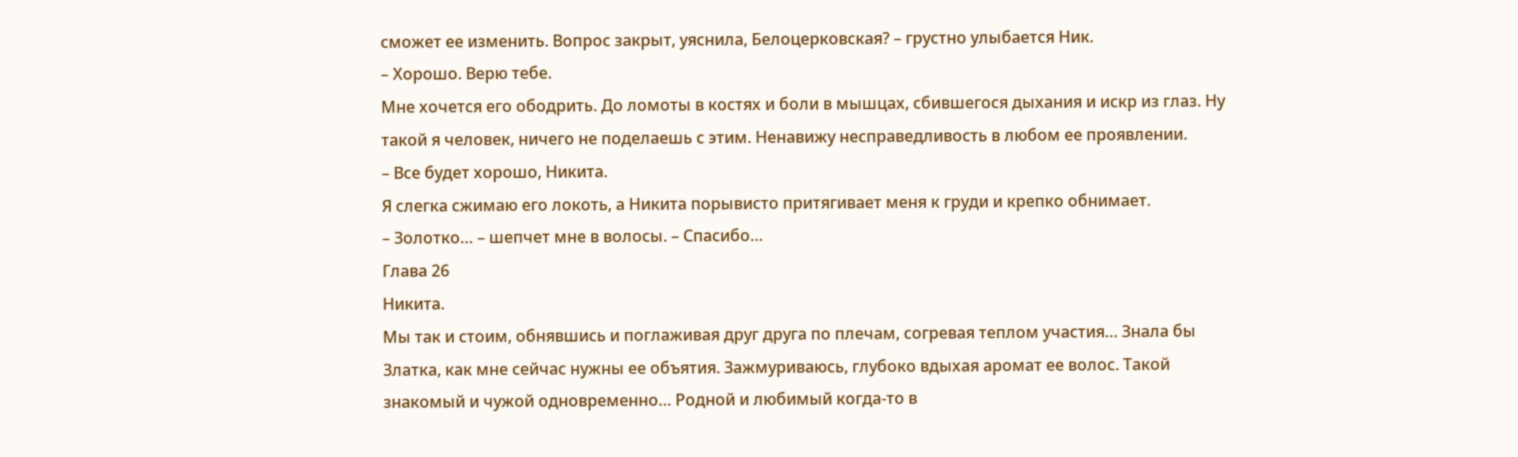сможет ее изменить. Вопрос закрыт, уяснила, Белоцерковская? – грустно улыбается Ник.
– Хорошо. Верю тебе.
Мне хочется его ободрить. До ломоты в костях и боли в мышцах, сбившегося дыхания и искр из глаз. Ну такой я человек, ничего не поделаешь с этим. Ненавижу несправедливость в любом ее проявлении.
– Все будет хорошо, Никита.
Я слегка сжимаю его локоть, а Никита порывисто притягивает меня к груди и крепко обнимает.
– Золотко… – шепчет мне в волосы. – Спасибо…
Глава 26
Никита.
Мы так и стоим, обнявшись и поглаживая друг друга по плечам, согревая теплом участия… Знала бы Златка, как мне сейчас нужны ее объятия. Зажмуриваюсь, глубоко вдыхая аромат ее волос. Такой знакомый и чужой одновременно… Родной и любимый когда-то в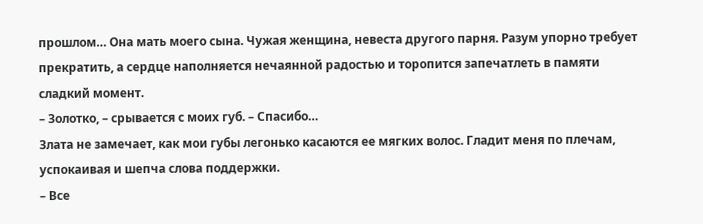прошлом… Она мать моего сына. Чужая женщина, невеста другого парня. Разум упорно требует прекратить, а сердце наполняется нечаянной радостью и торопится запечатлеть в памяти сладкий момент.
– Золотко, – срывается с моих губ. – Спасибо…
Злата не замечает, как мои губы легонько касаются ее мягких волос. Гладит меня по плечам, успокаивая и шепча слова поддержки.
– Все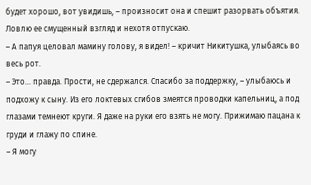будет хорошо, вот увидишь, – произносит она и спешит разорвать объятия.
Ловлю ее смущенный взгляд и нехотя отпускаю.
– А папуя целовал мамину голову, я видел! – кричит Никитушка, улыбаясь во весь рот.
– Это… правда. Прости, не сдержался. Спасибо за поддержку, – улыбаюсь и подхожу к сыну. Из его локтевых сгибов змеятся проводки капельниц, а под глазами темнеют круги. Я даже на руки его взять не могу. Прижимаю пацана к груди и глажу по спине.
– Я могу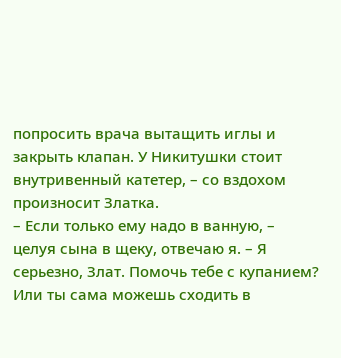попросить врача вытащить иглы и закрыть клапан. У Никитушки стоит внутривенный катетер, – со вздохом произносит Златка.
– Если только ему надо в ванную, – целуя сына в щеку, отвечаю я. – Я серьезно, Злат. Помочь тебе с купанием? Или ты сама можешь сходить в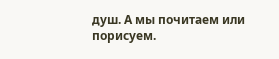душ. А мы почитаем или порисуем.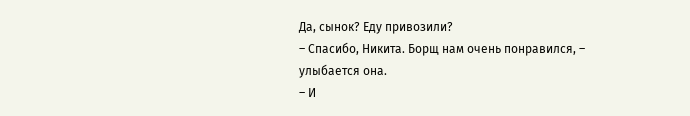Да, сынок? Еду привозили?
– Спасибо, Никита. Борщ нам очень понравился, – улыбается она.
– И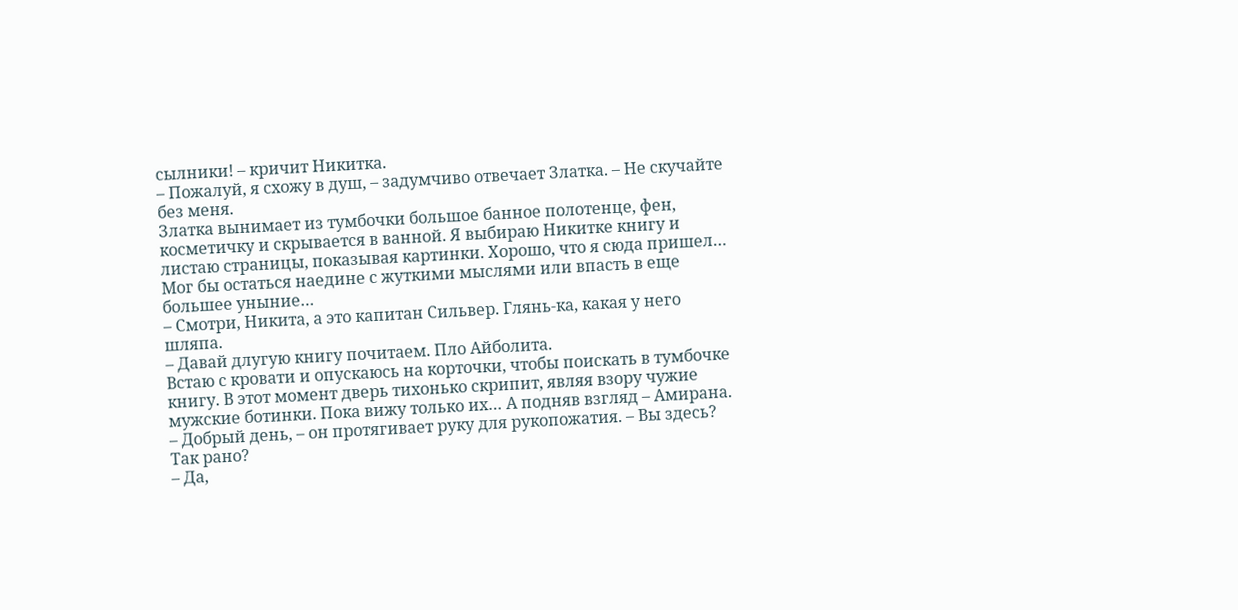сылники! – кричит Никитка.
– Пожалуй, я схожу в душ, – задумчиво отвечает Златка. – Не скучайте без меня.
Златка вынимает из тумбочки большое банное полотенце, фен, косметичку и скрывается в ванной. Я выбираю Никитке книгу и листаю страницы, показывая картинки. Хорошо, что я сюда пришел… Мог бы остаться наедине с жуткими мыслями или впасть в еще большее уныние…
– Смотри, Никита, а это капитан Сильвер. Глянь-ка, какая у него шляпа.
– Давай длугую книгу почитаем. Пло Айболита.
Встаю с кровати и опускаюсь на корточки, чтобы поискать в тумбочке книгу. В этот момент дверь тихонько скрипит, являя взору чужие мужские ботинки. Пока вижу только их… А подняв взгляд – Амирана.
– Добрый день, – он протягивает руку для рукопожатия. – Вы здесь? Так рано?
– Да,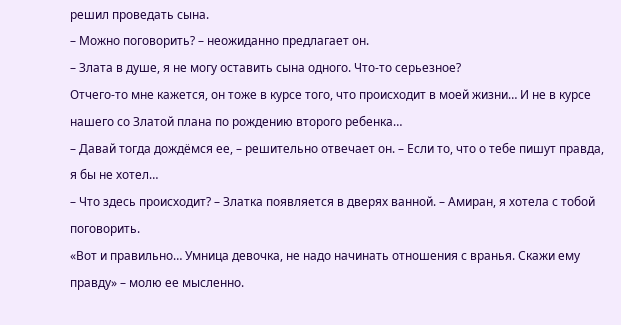решил проведать сына.
– Можно поговорить? – неожиданно предлагает он.
– Злата в душе, я не могу оставить сына одного. Что-то серьезное?
Отчего-то мне кажется, он тоже в курсе того, что происходит в моей жизни… И не в курсе нашего со Златой плана по рождению второго ребенка…
– Давай тогда дождёмся ее, – решительно отвечает он. – Если то, что о тебе пишут правда, я бы не хотел…
– Что здесь происходит? – Златка появляется в дверях ванной. – Амиран, я хотела с тобой поговорить.
«Вот и правильно… Умница девочка, не надо начинать отношения с вранья. Скажи ему правду» – молю ее мысленно.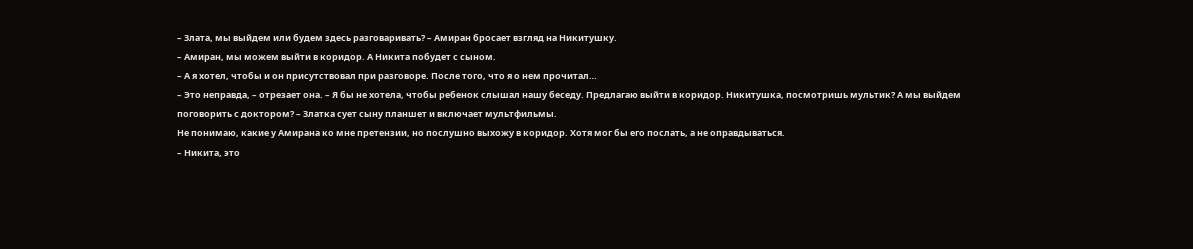– Злата, мы выйдем или будем здесь разговаривать? – Амиран бросает взгляд на Никитушку.
– Амиран, мы можем выйти в коридор. А Никита побудет с сыном.
– А я хотел, чтобы и он присутствовал при разговоре. После того, что я о нем прочитал…
– Это неправда, – отрезает она. – Я бы не хотела, чтобы ребенок слышал нашу беседу. Предлагаю выйти в коридор. Никитушка, посмотришь мультик? А мы выйдем поговорить с доктором? – Златка сует сыну планшет и включает мультфильмы.
Не понимаю, какие у Амирана ко мне претензии, но послушно выхожу в коридор. Хотя мог бы его послать, а не оправдываться.
– Никита, это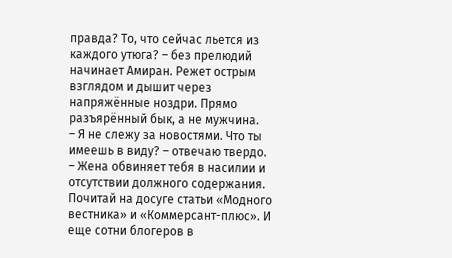правда? То, что сейчас льется из каждого утюга? – без прелюдий начинает Амиран. Режет острым взглядом и дышит через напряжённые ноздри. Прямо разъярённый бык, а не мужчина.
– Я не слежу за новостями. Что ты имеешь в виду? – отвечаю твердо.
– Жена обвиняет тебя в насилии и отсутствии должного содержания. Почитай на досуге статьи «Модного вестника» и «Коммерсант-плюс». И еще сотни блогеров в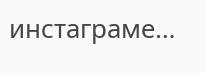инстаграме…